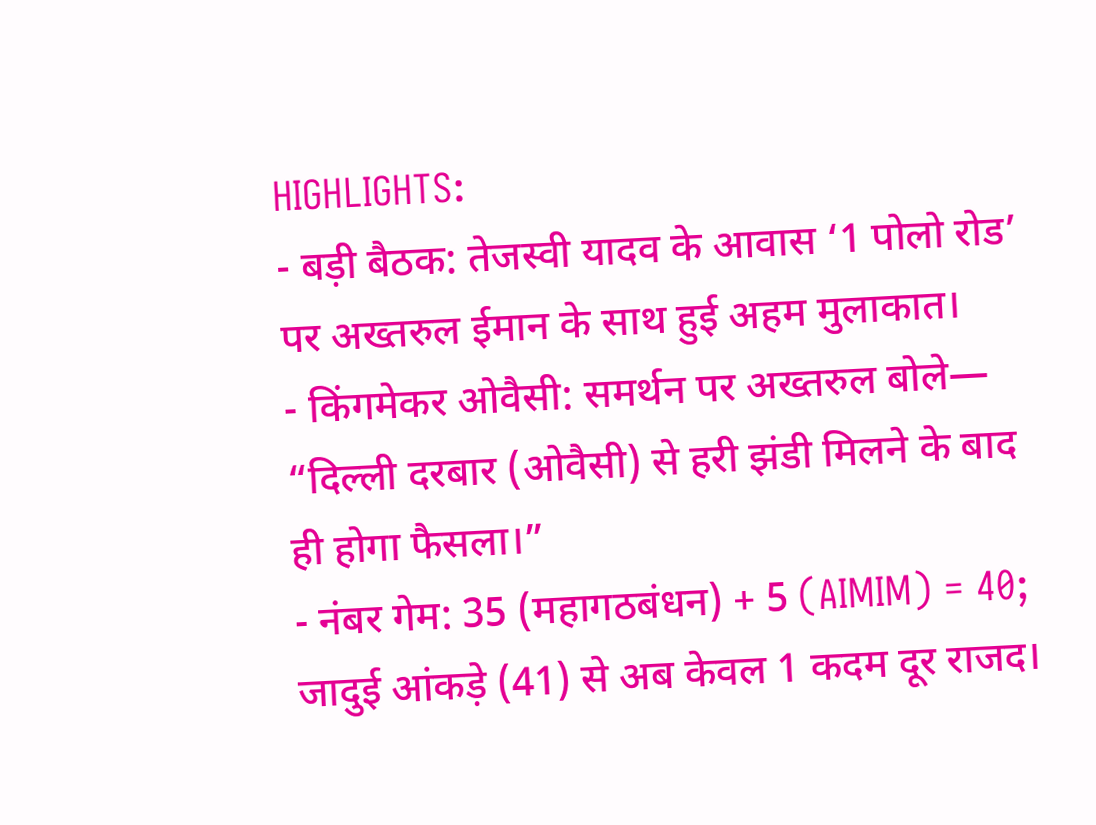HIGHLIGHTS:
- बड़ी बैठक: तेजस्वी यादव के आवास ‘1 पोलो रोड’ पर अख्तरुल ईमान के साथ हुई अहम मुलाकात।
- किंगमेकर ओवैसी: समर्थन पर अख्तरुल बोले— “दिल्ली दरबार (ओवैसी) से हरी झंडी मिलने के बाद ही होगा फैसला।”
- नंबर गेम: 35 (महागठबंधन) + 5 (AIMIM) = 40; जादुई आंकड़े (41) से अब केवल 1 कदम दूर राजद।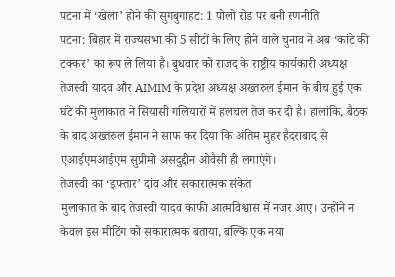पटना में ‘खेला’ होने की सुगबुगाहट: 1 पोलो रोड पर बनी रणनीति
पटना: बिहार में राज्यसभा की 5 सीटों के लिए होने वाले चुनाव ने अब ‘कांटे की टक्कर’ का रूप ले लिया है। बुधवार को राजद के राष्ट्रीय कार्यकारी अध्यक्ष तेजस्वी यादव और AIMIM के प्रदेश अध्यक्ष अख्तरुल ईमान के बीच हुई एक घंटे की मुलाकात ने सियासी गलियारों में हलचल तेज कर दी है। हालांकि, बैठक के बाद अख्तरुल ईमान ने साफ कर दिया कि अंतिम मुहर हैदराबाद से एआईएमआईएम सुप्रीमो असदुद्दीन ओवैसी ही लगाएंगे।
तेजस्वी का ‘इफ्तार’ दांव और सकारात्मक संकेत
मुलाकात के बाद तेजस्वी यादव काफी आत्मविश्वास में नजर आए। उन्होंने न केवल इस मीटिंग को सकारात्मक बताया, बल्कि एक नया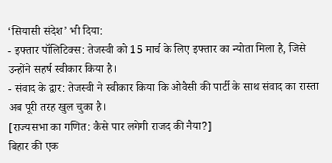‘सियासी संदेश’ भी दिया:
- इफ्तार पॉलिटिक्स: तेजस्वी को 15 मार्च के लिए इफ्तार का न्योता मिला है, जिसे उन्होंने सहर्ष स्वीकार किया है।
- संवाद के द्वार: तेजस्वी ने स्वीकार किया कि ओवैसी की पार्टी के साथ संवाद का रास्ता अब पूरी तरह खुल चुका है।
[राज्यसभा का गणित: कैसे पार लगेगी राजद की नैया?]
बिहार की एक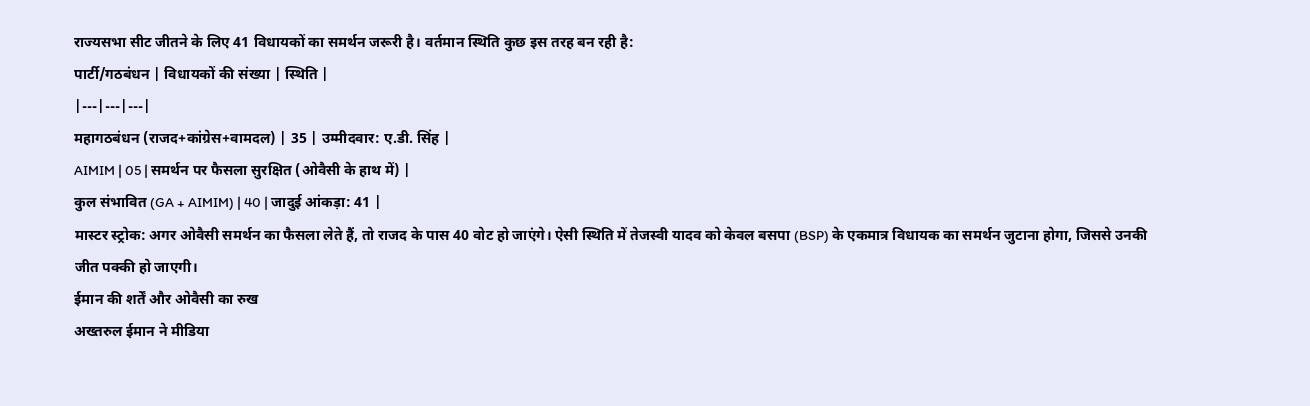राज्यसभा सीट जीतने के लिए 41 विधायकों का समर्थन जरूरी है। वर्तमान स्थिति कुछ इस तरह बन रही है:
पार्टी/गठबंधन | विधायकों की संख्या | स्थिति |
|---|---|---|
महागठबंधन (राजद+कांग्रेस+वामदल) | 35 | उम्मीदवार: ए.डी. सिंह |
AIMIM | 05 | समर्थन पर फैसला सुरक्षित (ओवैसी के हाथ में) |
कुल संभावित (GA + AIMIM) | 40 | जादुई आंकड़ा: 41 |
मास्टर स्ट्रोक: अगर ओवैसी समर्थन का फैसला लेते हैं, तो राजद के पास 40 वोट हो जाएंगे। ऐसी स्थिति में तेजस्वी यादव को केवल बसपा (BSP) के एकमात्र विधायक का समर्थन जुटाना होगा, जिससे उनकी जीत पक्की हो जाएगी।
ईमान की शर्तें और ओवैसी का रुख
अख्तरुल ईमान ने मीडिया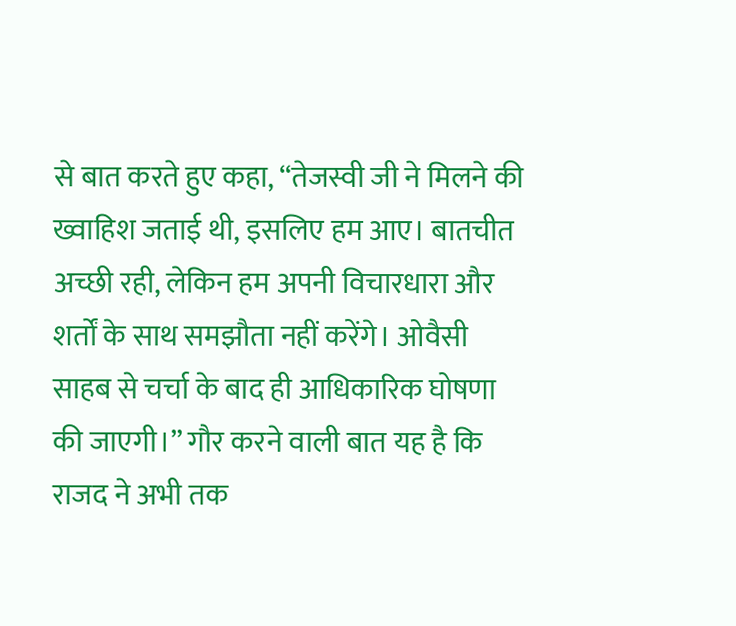से बात करते हुए कहा, “तेजस्वी जी ने मिलने की ख्वाहिश जताई थी, इसलिए हम आए। बातचीत अच्छी रही, लेकिन हम अपनी विचारधारा और शर्तों के साथ समझौता नहीं करेंगे। ओवैसी साहब से चर्चा के बाद ही आधिकारिक घोषणा की जाएगी।” गौर करने वाली बात यह है कि राजद ने अभी तक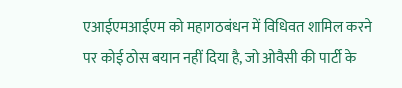एआईएमआईएम को महागठबंधन में विधिवत शामिल करने पर कोई ठोस बयान नहीं दिया है, जो ओवैसी की पार्टी के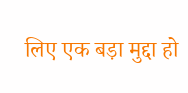लिए एक बड़ा मुद्दा हो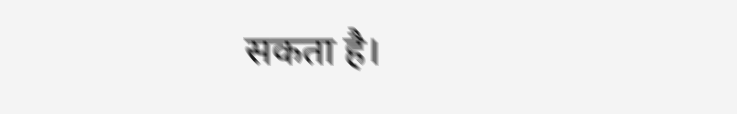सकता है।